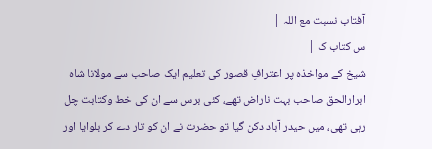آفتاب نسبت مع اللہ |
س کتاب ک |
شیخ کے مواخذہ پر اعترافِ قصور کی تعلیم ایک صاحب سے مولانا شاہ ابرارالحق صاحب بہت ناراض تھے، کئی برس سے ان کی خط وکتابت چل رہی تھی، میں حیدر آباد دکن گیا تو حضرت نے ان کو تار دے کر بلوایا اور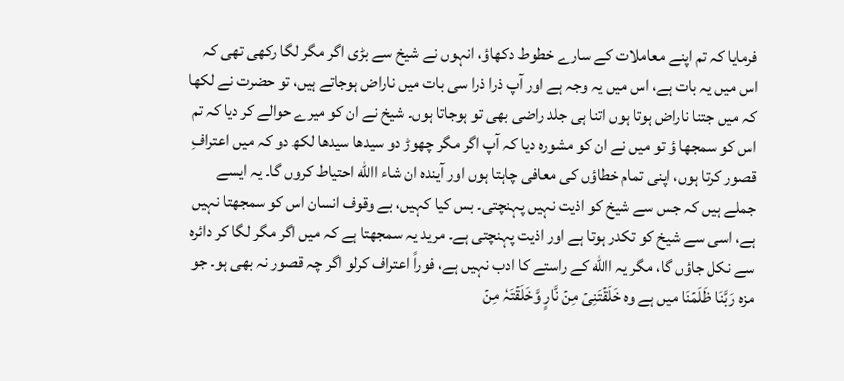فرمایا کہ تم اپنے معاملات کے سارے خطوط دکھاؤ، انہوں نے شیخ سے بڑی اگر مگر لگا رکھی تھی کہ اس میں یہ بات ہے، اس میں یہ وجہ ہے اور آپ ذرا ذرا سی بات میں ناراض ہوجاتے ہیں، تو حضرت نے لکھا کہ میں جتنا ناراض ہوتا ہوں اتنا ہی جلد راضی بھی تو ہوجاتا ہوں۔ شیخ نے ان کو میرے حوالے کر دیا کہ تم اس کو سمجھا ؤ تو میں نے ان کو مشورہ دیا کہ آپ اگر مگر چھوڑ دو سیدھا سیدھا لکھ دو کہ میں اعترافِ قصور کرتا ہوں، اپنی تمام خطاؤں کی معافی چاہتا ہوں اور آیندہ ان شاء االله احتیاط کروں گا۔ یہ ایسے جملے ہیں کہ جس سے شیخ کو اذیت نہیں پہنچتی۔ بس کیا کہیں، بے وقوف انسان اس کو سمجھتا نہیں ہے، اسی سے شیخ کو تکدر ہوتا ہے اور اذیت پہنچتی ہے۔ مرید یہ سمجھتا ہے کہ میں اگر مگر لگا کر دائرہ سے نکل جاؤں گا، مگر یہ االله کے راستے کا ادب نہیں ہے، فوراً اعتراف کرلو اگر چہ قصور نہ بھی ہو۔ جو مزہ رَبَّنَا ظَلَمۡنَا میں ہے وہ خَلَقۡتَنِیۡ مِنۡ نَّارٍ وَّخَلَقۡتَہٗ مِنۡ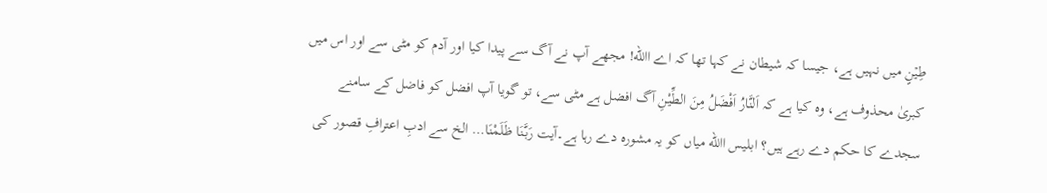طِیۡنٍ میں نہیں ہے، جیسا کہ شیطان نے کہا تھا کہ اے االله! مجھے آپ نے آگ سے پیدا کیا اور آدم کو مٹی سے اور اس میں کبریٰ محذوف ہے، وہ کیا ہے کہ اَلنَّارُ اَفْضَلُ مِنَ الطِّیْنِ آگ افضل ہے مٹی سے، تو گویا آپ افضل کو فاضل کے سامنے سجدے کا حکم دے رہے ہیں؟ ابلیس االله میاں کو یہ مشورہ دے رہا ہے۔آیت رَبَّنَا ظَلَمْنَا… الخ سے ادبِ اعترافِ قصور کی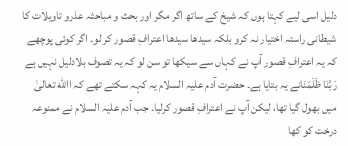دلیل اسی لیے کہتا ہوں کہ شیخ کے ساتھ اگر مگر اور بحث و مباحثہ عذرو تاویلات کا شیطانی راستہ اختیار نہ کرو بلکہ سیدھا سیدھا اعترافِ قصور کر لو۔ اگر کوئی پوچھے کہ یہ اعترافِ قصور آپ نے کہاں سے سیکھا تو سن لو کہ یہ تصوف بلادلیل نہیں ہے رَبَّنَا ظَلَمْنَانے یہ بتایا ہے۔ حضرت آدم علیہ السلام یہ کہہ سکتے تھے کہ االله تعالیٰ میں بھول گیا تھا، لیکن آپ نے اعترافِ قصور کرلیا۔ جب آدم علیہ السلام نے ممنوعہ درخت کو کھا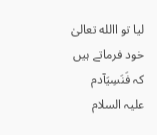لیا تو االله تعالیٰ خود فرماتے ہیں کہ فَنَسِیَآدم علیہ السلام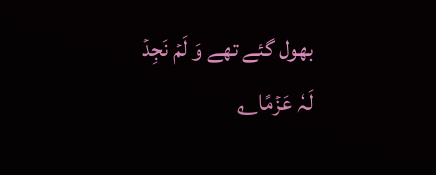بھول گئے تھے وَ لَمۡ نَجِدۡ لَہٗ عَزۡمًا؎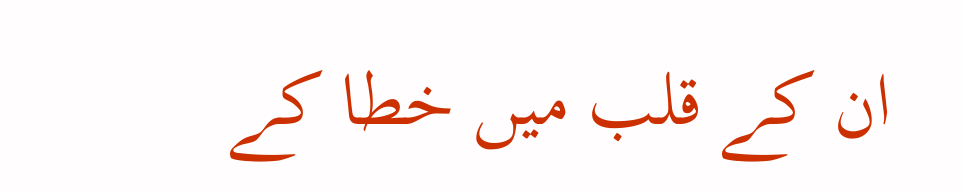ان کے قلب میں خطا کے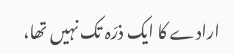ارادے کا ایک ذرّہ تک نہیں تھا،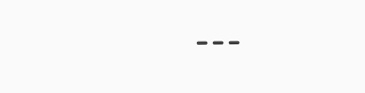---